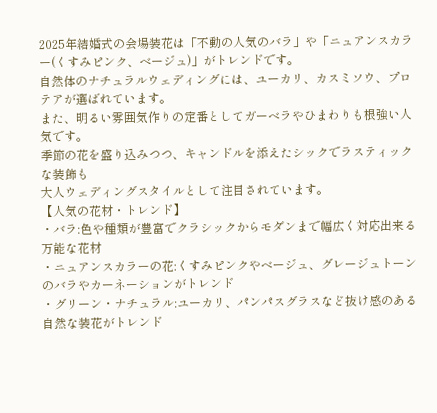2025年結婚式の会場装花は「不動の人気のバラ」や「ニュアンスカラー(くすみピンク、ベージュ)」がトレンドです。
自然体のナチュラルウェディングには、ユーカリ、カスミソウ、プロテアが選ばれています。
また、明るい雰囲気作りの定番としてガーベラやひまわりも根強い人気です。
季節の花を盛り込みつつ、キャンドルを添えたシックでラスティックな装飾も
大人ウェディングスタイルとして注目されています。
【人気の花材・トレンド】
・バラ:色や種類が豊富でクラシックからモダンまで幅広く対応出来る万能な花材
・ニュアンスカラーの花:くすみピンクやベージュ、グレージュトーンのバラやカーネーションがトレンド
・グリーン・ナチュラル:ユーカリ、パンパスグラスなど抜け感のある自然な装花がトレンド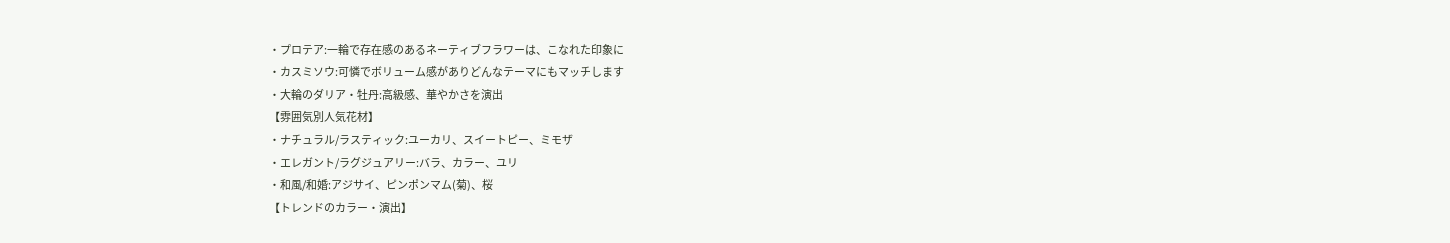・プロテア:一輪で存在感のあるネーティブフラワーは、こなれた印象に
・カスミソウ:可憐でボリューム感がありどんなテーマにもマッチします
・大輪のダリア・牡丹:高級感、華やかさを演出
【雰囲気別人気花材】
・ナチュラル/ラスティック:ユーカリ、スイートピー、ミモザ
・エレガント/ラグジュアリー:バラ、カラー、ユリ
・和風/和婚:アジサイ、ピンポンマム(菊)、桜
【トレンドのカラー・演出】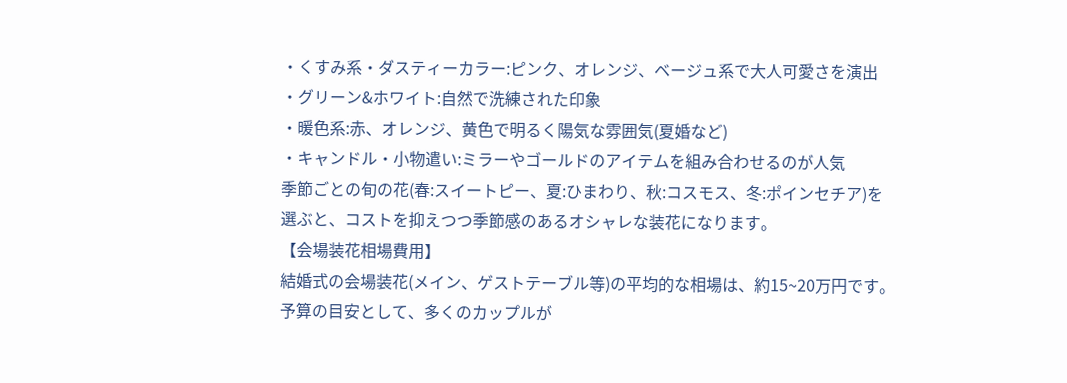・くすみ系・ダスティーカラー:ピンク、オレンジ、ベージュ系で大人可愛さを演出
・グリーン&ホワイト:自然で洗練された印象
・暖色系:赤、オレンジ、黄色で明るく陽気な雰囲気(夏婚など)
・キャンドル・小物遣い:ミラーやゴールドのアイテムを組み合わせるのが人気
季節ごとの旬の花(春:スイートピー、夏:ひまわり、秋:コスモス、冬:ポインセチア)を
選ぶと、コストを抑えつつ季節感のあるオシャレな装花になります。
【会場装花相場費用】
結婚式の会場装花(メイン、ゲストテーブル等)の平均的な相場は、約15~20万円です。
予算の目安として、多くのカップルが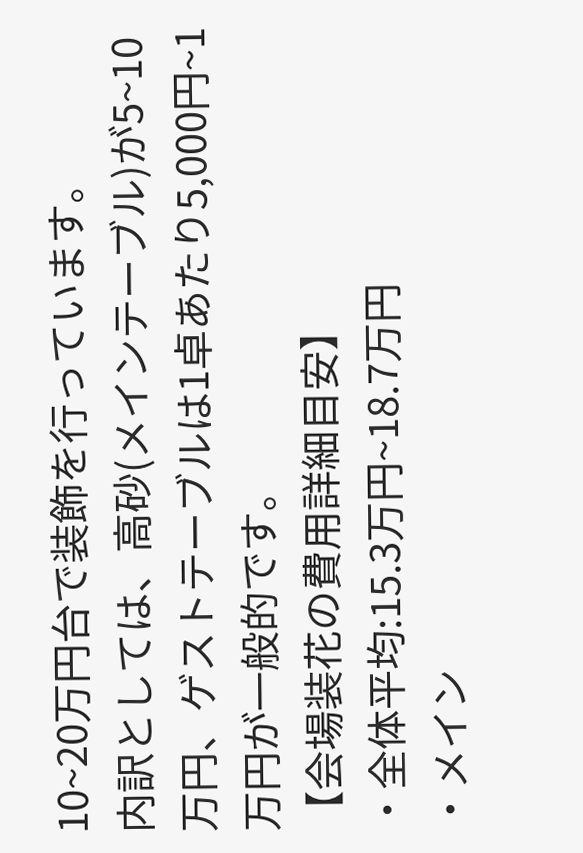10~20万円台で装飾を行っています。
内訳としては、高砂(メインテーブル)が5~10万円、ゲストテーブルは1卓あたり5,000円~1万円が一般的です。
【会場装花の費用詳細目安】
・全体平均:15.3万円~18.7万円
・メイン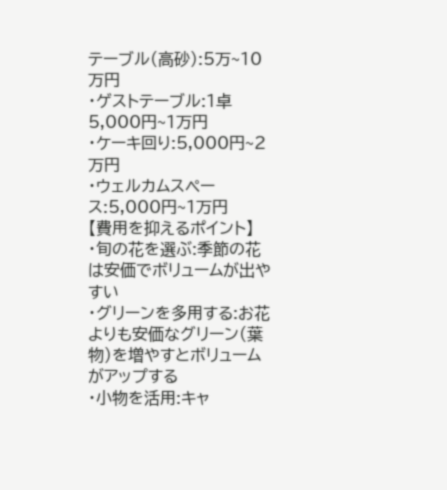テーブル(高砂):5万~10万円
・ゲストテーブル:1卓5,000円~1万円
・ケーキ回り:5,000円~2万円
・ウェルカムスペース:5,000円~1万円
【費用を抑えるポイント】
・旬の花を選ぶ:季節の花は安価でボリュームが出やすい
・グリーンを多用する:お花よりも安価なグリーン(葉物)を増やすとボリュームがアップする
・小物を活用:キャ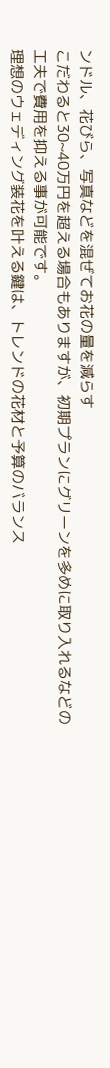ンドル、花びら、写真などを混ぜてお花の量を減らす
こだわると30~40万円を超える場合もありますが、初期プランにグリーンを多めに取り入れるなどの
工夫で費用を抑える事が可能です。
理想のウェディング装花を叶える鍵は、トレンドの花材と予算のバランス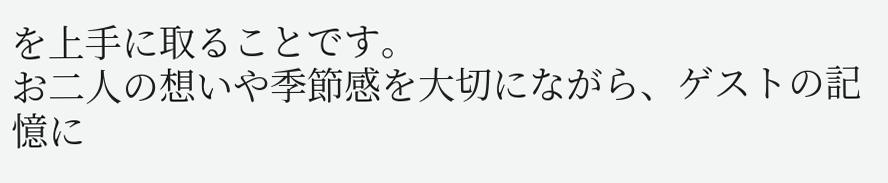を上手に取ることです。
お二人の想いや季節感を大切にながら、ゲストの記憶に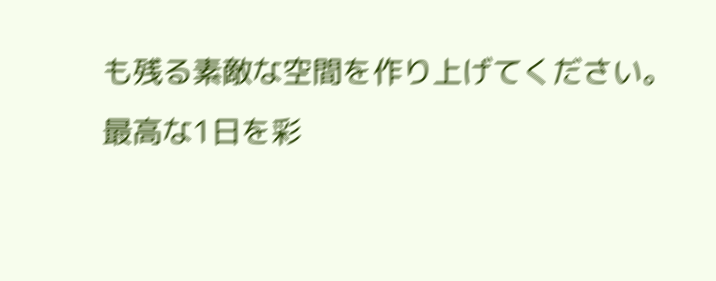も残る素敵な空間を作り上げてください。
最高な1日を彩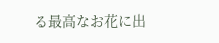る最高なお花に出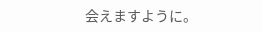会えますように。